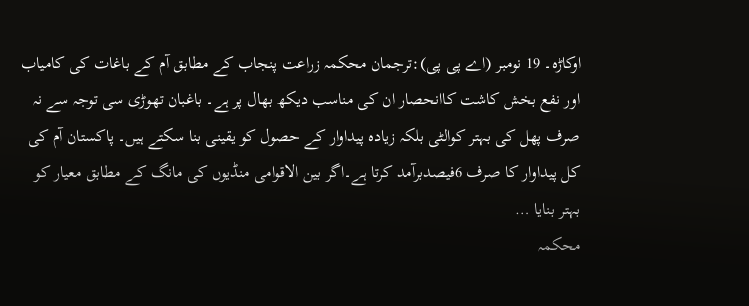اوکاڑہ۔ 19 نومبر (اے پی پی):ترجمان محکمہ زراعت پنجاب کے مطابق آم کے باغات کی کامیاب اور نفع بخش کاشت کاانحصار ان کی مناسب دیکھ بھال پر ہے۔ باغبان تھوڑی سی توجہ سے نہ صرف پھل کی بہتر کوالٹی بلکہ زیادہ پیداوار کے حصول کو یقینی بنا سکتے ہیں۔ پاکستان آم کی کل پیداوار کا صرف 6فیصدبرآمد کرتا ہے۔اگر بین الاقوامی منڈیوں کی مانگ کے مطابق معیار کو بہتر بنایا …
محکمہ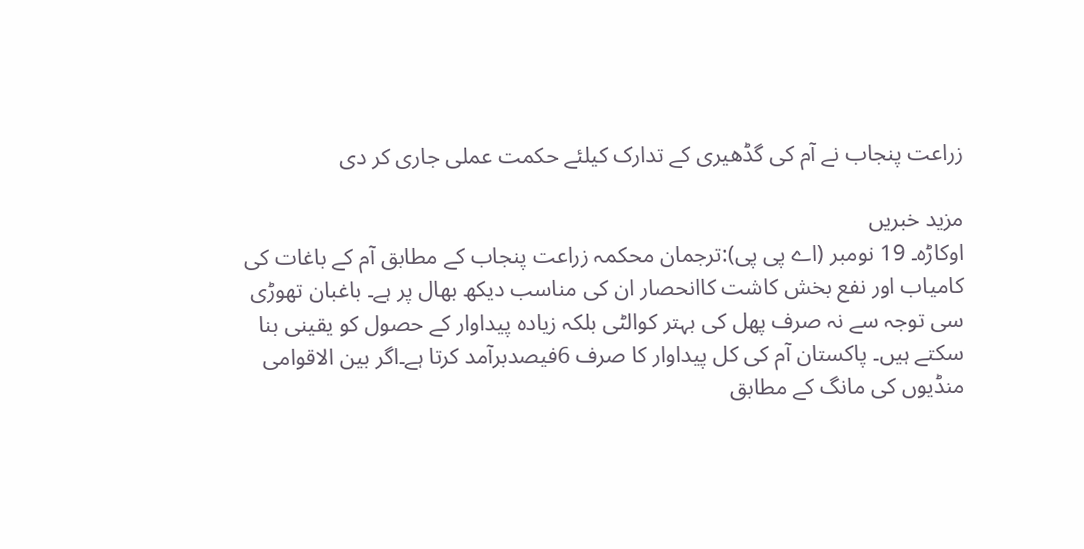زراعت پنجاب نے آم کی گڈھیری کے تدارک کیلئے حکمت عملی جاری کر دی

مزید خبریں
اوکاڑہ۔ 19 نومبر (اے پی پی):ترجمان محکمہ زراعت پنجاب کے مطابق آم کے باغات کی کامیاب اور نفع بخش کاشت کاانحصار ان کی مناسب دیکھ بھال پر ہے۔ باغبان تھوڑی سی توجہ سے نہ صرف پھل کی بہتر کوالٹی بلکہ زیادہ پیداوار کے حصول کو یقینی بنا سکتے ہیں۔ پاکستان آم کی کل پیداوار کا صرف 6فیصدبرآمد کرتا ہے۔اگر بین الاقوامی منڈیوں کی مانگ کے مطابق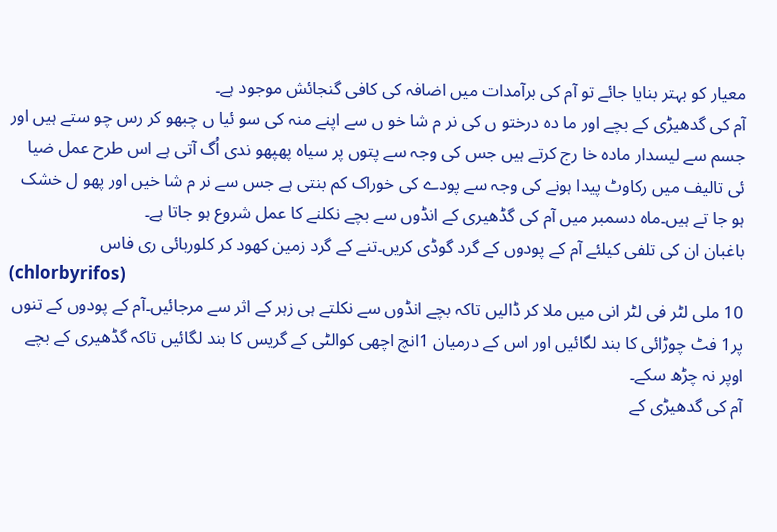معیار کو بہتر بنایا جائے تو آم کی برآمدات میں اضافہ کی کافی گنجائش موجود ہے۔
آم کی گدھیڑی کے بچے اور ما دہ درختو ں کی نر م شا خو ں سے اپنے منہ کی سو ئیا ں چبھو کر رس چو ستے ہیں اور جسم سے لیسدار مادہ خا رج کرتے ہیں جس کی وجہ سے پتوں پر سیاہ پھپھو ندی اُگ آتی ہے اس طرح عمل ضیا ئی تالیف میں رکاوٹ پیدا ہونے کی وجہ سے پودے کی خوراک کم بنتی ہے جس سے نر م شا خیں اور پھو ل خشک ہو جا تے ہیں۔ماہ دسمبر میں آم کی گڈھیری کے انڈوں سے بچے نکلنے کا عمل شروع ہو جاتا ہے۔
باغبان ان کی تلفی کیلئے آم کے پودوں کے گرد گوڈی کریں۔تنے کے گرد زمین کھود کر کلوربائی ری فاس
(chlorbyrifos)
10 ملی لٹر فی لٹر انی میں ملا کر ڈالیں تاکہ بچے انڈوں سے نکلتے ہی زہر کے اثر سے مرجائیں۔آم کے پودوں کے تنوں پر1 فٹ چوڑائی کا بند لگائیں اور اس کے درمیان 1انچ اچھی کوالٹی کے گریس کا بند لگائیں تاکہ گڈھیری کے بچے اوپر نہ چڑھ سکے۔
آم کی گدھیڑی کے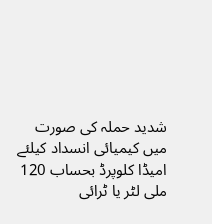شدید حملہ کی صورت میں کیمیائی انسداد کیلئے امیڈا کلوپرڈ بحساب 120 ملی لٹر یا ٹرائی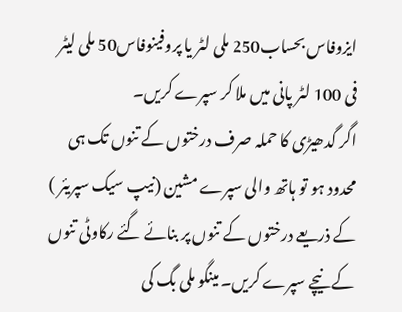ایزوفاس بحساب250 ملی لٹر یا پروفینوفاس50 ملی لیٹر فی 100 لٹر پانی میں ملا کر سپرے کریں۔
اگر گدھیڑی کا حملہ صرف درختوں کے تنوں تک ہی محدود ہو تو ہاتھ والی سپرے مشین (نیپ سیک سپریئر ) کے ذریعے درختوں کے تنوں پر بنائے گئے رکاوٹی تنوں کے نیچے سپرے کریں۔ مینگو ملی بگ کی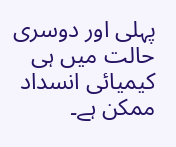پہلی اور دوسری حالت میں ہی کیمیائی انسداد ممکن ہے۔